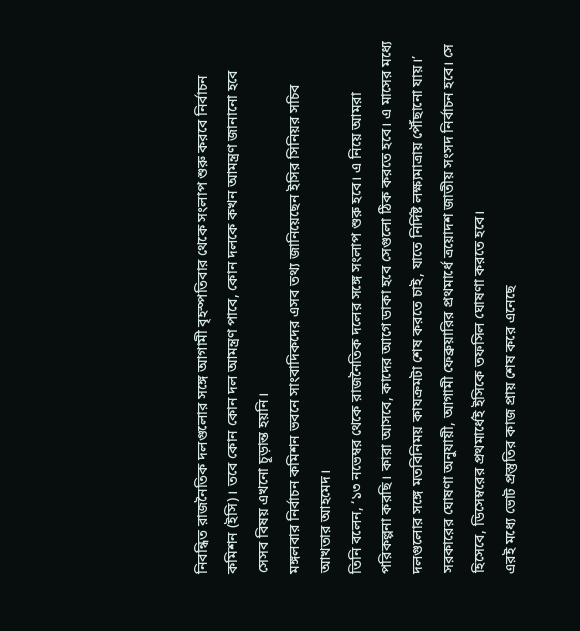নিবন্ধিত রাজনৈতিক দলগুলোর সঙ্গে আগামী বৃহস্পতিবার থেকে সংলাপ শুরু করবে নির্বাচন কমিশন (ইসি)। তবে কোন কোন দল আমন্ত্রণ পাবে, কোন দলকে কখন আমন্ত্রণ জানানো হবে সেসব বিষয় এখনো চূড়ান্ত হয়নি।
মঙ্গলবার নির্বাচন কমিশন ভবনে সাংবাদিকদের এসব তথ্য জানিয়েছেন ইসির সিনিয়র সচিব আখতার আহমেদ।
তিনি বলেন, ‘১৩ নভেম্বর থেকে রাজনৈতিক দলের সঙ্গে সংলাপ শুরু হবে। এ নিয়ে আমরা পরিকল্পনা করছি। কারা আসবে, কাদের আগে ডাকা হবে সেগুলো ঠিক করতে হবে। এ মাসের মধ্যে দলগুলোর সঙ্গে মতবিনিময় কাযক্রমটা শেষ করতে চাই, যাতে নির্দিষ্ট লক্ষ্যমাত্রায় পৌঁছানো যায়।’
সরকারের ঘোষণা অনুযায়ী, আগামী ফেব্রুয়ারির প্রথমার্ধে ত্রয়োদশ জাতীয় সংসদ নির্বাচন হবে। সে হিসেবে, ডিসেম্বরের প্রথমার্ধেই ইসিকে তফসিল ঘোষণা করতে হবে।
এরই মধ্যে ভোট প্রস্তুতির কাজ প্রায় শেষ করে এনেছে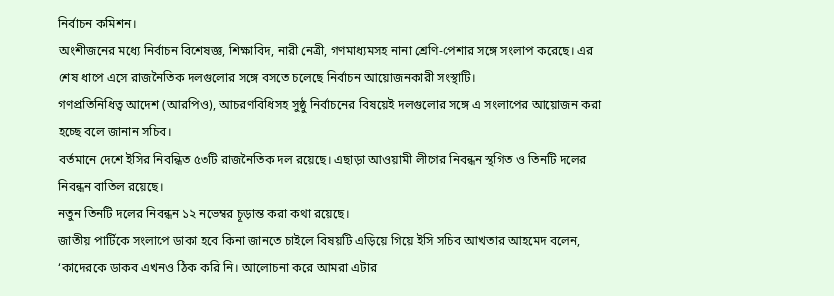নির্বাচন কমিশন।
অংশীজনের মধ্যে নির্বাচন বিশেষজ্ঞ, শিক্ষাবিদ, নারী নেত্রী, গণমাধ্যমসহ নানা শ্রেণি-পেশার সঙ্গে সংলাপ করেছে। এর শেষ ধাপে এসে রাজনৈতিক দলগুলোর সঙ্গে বসতে চলেছে নির্বাচন আয়োজনকারী সংস্থাটি।
গণপ্রতিনিধিত্ব আদেশ (আরপিও), আচরণবিধিসহ সুষ্ঠু নির্বাচনের বিষয়েই দলগুলোর সঙ্গে এ সংলাপের আয়োজন করা হচ্ছে বলে জানান সচিব।
বর্তমানে দেশে ইসির নিবন্ধিত ৫৩টি রাজনৈতিক দল রয়েছে। এছাড়া আওয়ামী লীগের নিবন্ধন স্থগিত ও তিনটি দলের নিবন্ধন বাতিল রয়েছে।
নতুন তিনটি দলের নিবন্ধন ১২ নভেম্বর চূড়ান্ত করা কথা রয়েছে।
জাতীয় পার্টিকে সংলাপে ডাকা হবে কিনা জানতে চাইলে বিষয়টি এড়িয়ে গিয়ে ইসি সচিব আখতার আহমেদ বলেন, ‘কাদেরকে ডাকব এখনও ঠিক করি নি। আলোচনা করে আমরা এটার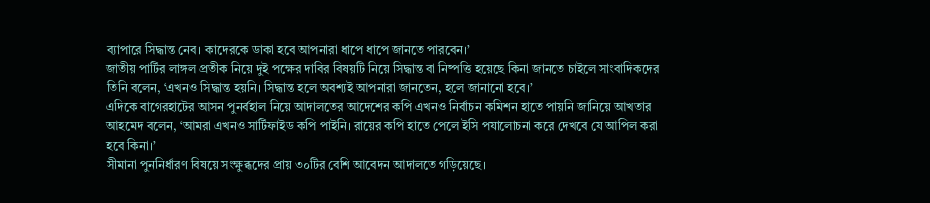ব্যাপারে সিদ্ধান্ত নেব। কাদেরকে ডাকা হবে আপনারা ধাপে ধাপে জানতে পারবেন।’
জাতীয় পার্টির লাঙ্গল প্রতীক নিয়ে দুই পক্ষের দাবির বিষয়টি নিয়ে সিদ্ধান্ত বা নিষ্পত্তি হয়েছে কিনা জানতে চাইলে সাংবাদিকদের তিনি বলেন, ‘এখনও সিদ্ধান্ত হয়নি। সিদ্ধান্ত হলে অবশ্যই আপনারা জানতেন, হলে জানানো হবে।’
এদিকে বাগেরহাটের আসন পুনর্বহাল নিয়ে আদালতের আদেশের কপি এখনও নির্বাচন কমিশন হাতে পায়নি জানিয়ে আখতার আহমেদ বলেন, ‘আমরা এখনও সার্টিফাইড কপি পাইনি। রায়ের কপি হাতে পেলে ইসি পযালোচনা করে দেখবে যে আপিল করা হবে কিনা।’
সীমানা পুননির্ধারণ বিষয়ে সংক্ষুব্ধদের প্রায় ৩০টির বেশি আবেদন আদালতে গড়িয়েছে।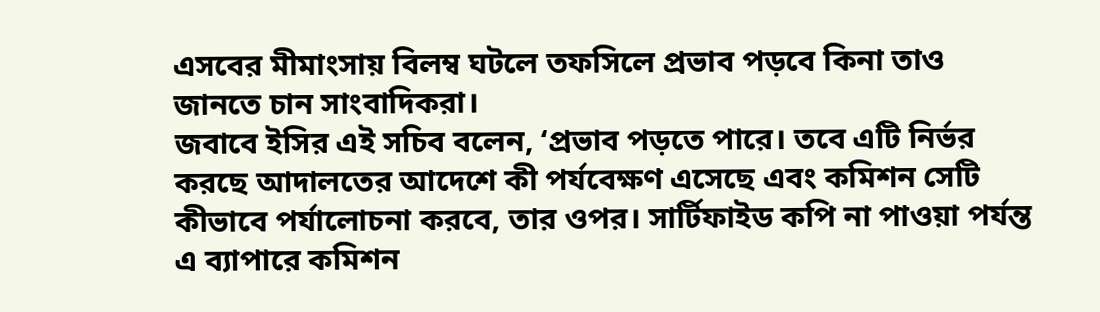এসবের মীমাংসায় বিলম্ব ঘটলে তফসিলে প্রভাব পড়বে কিনা তাও জানতে চান সাংবাদিকরা।
জবাবে ইসির এই সচিব বলেন, ‘প্রভাব পড়তে পারে। তবে এটি নির্ভর করছে আদালতের আদেশে কী পর্যবেক্ষণ এসেছে এবং কমিশন সেটি কীভাবে পর্যালোচনা করবে, তার ওপর। সার্টিফাইড কপি না পাওয়া পর্যন্ত এ ব্যাপারে কমিশন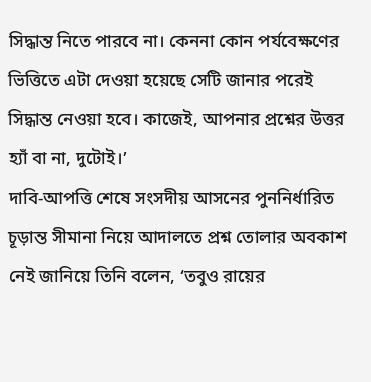সিদ্ধান্ত নিতে পারবে না। কেননা কোন পর্যবেক্ষণের ভিত্তিতে এটা দেওয়া হয়েছে সেটি জানার পরেই সিদ্ধান্ত নেওয়া হবে। কাজেই, আপনার প্রশ্নের উত্তর হ্যাঁ বা না, দুটোই।’
দাবি-আপত্তি শেষে সংসদীয় আসনের পুননির্ধারিত চূড়ান্ত সীমানা নিয়ে আদালতে প্রশ্ন তোলার অবকাশ নেই জানিয়ে তিনি বলেন, ‘তবুও রায়ের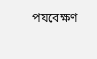পযবেক্ষণ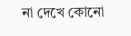না দেখে কোনো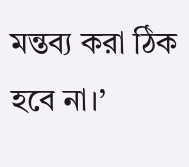মন্তব্য করা ঠিক হবে না।’